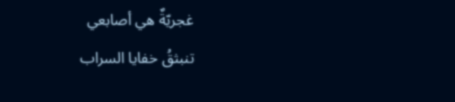غجريّةٌ هي أصابعي
تنبثقُ خفايا السراب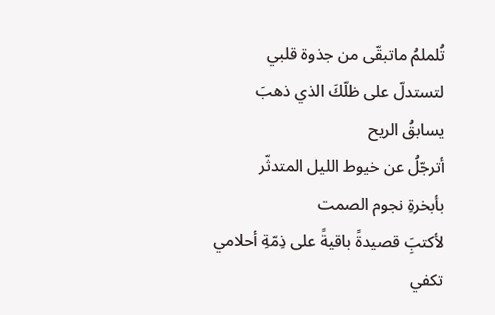تُلملمُ ماتبقّى من جذوة قلبي
لتستدلّ على ظلّكَ الذي ذهبَ
يسابقُ الريح
أترجّلُ عن خيوط الليل المتدثّر
بأبخرةِ نجوم الصمت
لأكتبَِ قصيدةً باقيةً على ذِمّةِ أحلامي
تكفي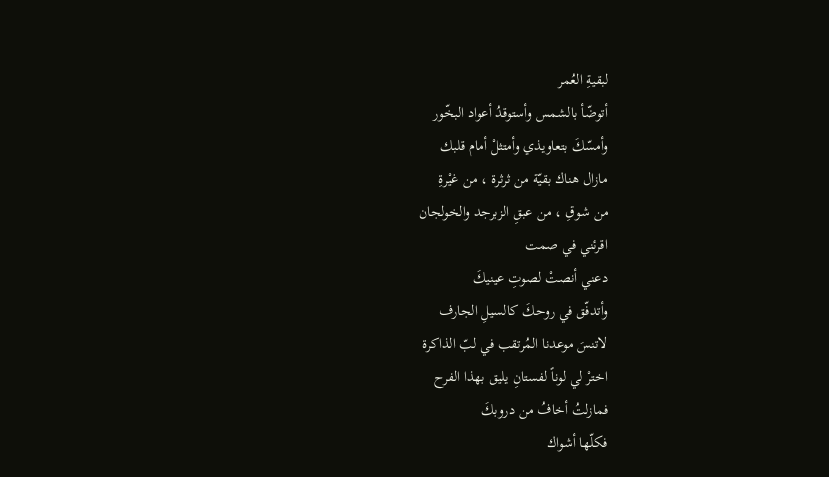لبقيةِ العُمر
أتوضّأ بالشمس وأستوقدُ أعواد البخّور
وأمسّكَ بتعاويذي وأمتثلْ أمام قلبك
مازال هناك بقيّة من ثرثرة ، من غيْرةِ
من شوقِ ، من عبقِ الزبرجد والخولجان
اقرئني في صمت
دعني أنصتْ لصوتِ عينيكَ
وأتدفّق في روحكَ كالسيلِ الجارف
لاتنسَ موعدنا المُرتقب في لبّ الذاكرة
اخترْ لي لوناً لفستانِ يليق بهذا الفرح
فمازلتُ أخافُ من دروبكَ
فكلّها أشواك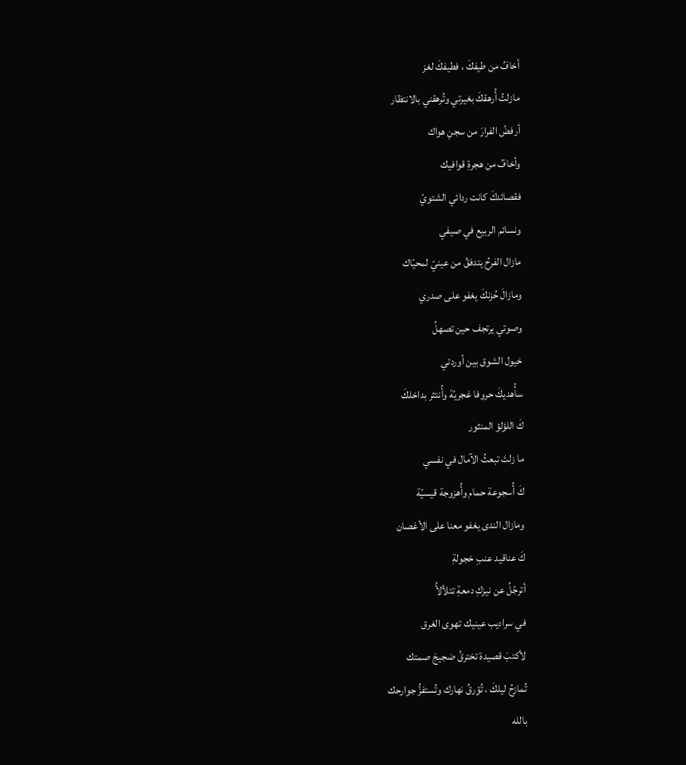أخافُ من طيفكَ ، فطيفكَ لغز
مازلتُ أُرهقكَ بغيرتي وتُرهقني بالانتظار
أرفضُ الفرارَ من سجنِ هواك
وأخافُ من هجرةِ قوافيك
فقصائدكَ كانت ردائي الشتويّ
ونسائم الربيع في صيفي
مازال الفرحُ يتدفقُ من عينيّ لمحيّاك
ومازالَ حُزنكَ يغفو على صدري
وصوتي يرتجف حين تصهلُ
خيول الشوق بين أوردتي
سأُهديكَ حروفا غجريّة وأُنتثر بداخلكَ
كَ اللؤلؤ المنثور
ما زلتَ تبعثُ الآمال في نفسي
كَ أُسجوعة حمام وأُهزوجة قيسيّة
ومازال الندى يغفو معنا على الأغصان
كَ عناقيد عنبِ خجولةِ
أترجّلُ عن نيزكِ دمعةِ تتلألأُ
في سراديب عينيك تهوى الغرق
لأكتبَ قصيدة تخترقُ ضجيجَ صمتك
تُمازحُ ليلكَ ، تُؤرقُ نهارك وتُستفزُّ جوارحك
بالله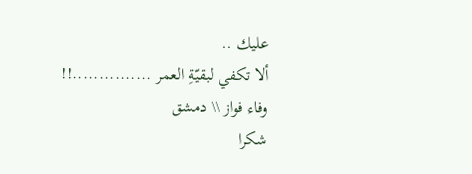عليك ..
ألا تكفي لبقيّةِ العمر ...............!!
وفاء فواز \\ دمشق
شكرا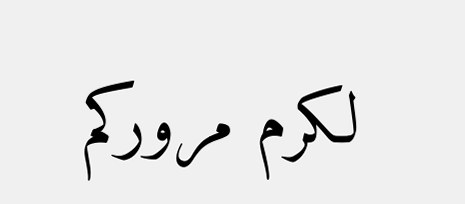لكرم مروركم